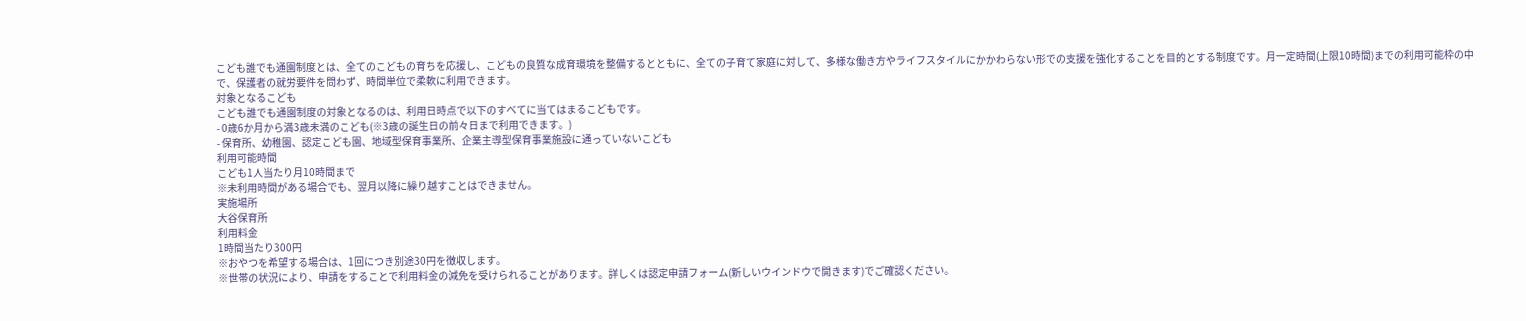こども誰でも通園制度とは、全てのこどもの育ちを応援し、こどもの良質な成育環境を整備するとともに、全ての子育て家庭に対して、多様な働き方やライフスタイルにかかわらない形での支援を強化することを目的とする制度です。月一定時間(上限10時間)までの利用可能枠の中で、保護者の就労要件を問わず、時間単位で柔軟に利用できます。
対象となるこども
こども誰でも通園制度の対象となるのは、利用日時点で以下のすべてに当てはまるこどもです。
- 0歳6か月から満3歳未満のこども(※3歳の誕生日の前々日まで利用できます。)
- 保育所、幼稚園、認定こども園、地域型保育事業所、企業主導型保育事業施設に通っていないこども
利用可能時間
こども1人当たり月10時間まで
※未利用時間がある場合でも、翌月以降に繰り越すことはできません。
実施場所
大谷保育所
利用料金
1時間当たり300円
※おやつを希望する場合は、1回につき別途30円を徴収します。
※世帯の状況により、申請をすることで利用料金の減免を受けられることがあります。詳しくは認定申請フォーム(新しいウインドウで開きます)でご確認ください。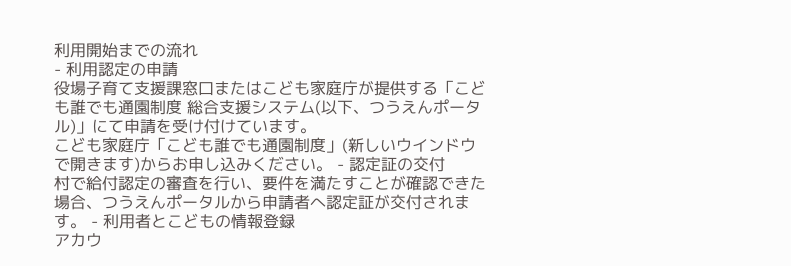利用開始までの流れ
- 利用認定の申請
役場子育て支援課窓口またはこども家庭庁が提供する「こども誰でも通園制度 総合支援システム(以下、つうえんポータル)」にて申請を受け付けています。
こども家庭庁「こども誰でも通園制度」(新しいウインドウで開きます)からお申し込みください。 - 認定証の交付
村で給付認定の審査を行い、要件を満たすことが確認できた場合、つうえんポータルから申請者へ認定証が交付されます。 - 利用者とこどもの情報登録
アカウ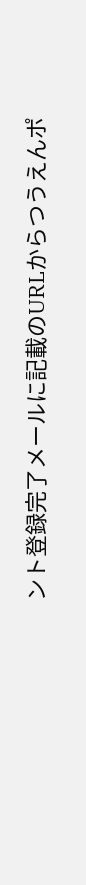ント登録完了メールに記載のURLからつうえんポ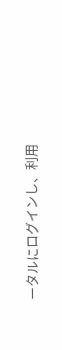ータルにログインし、利用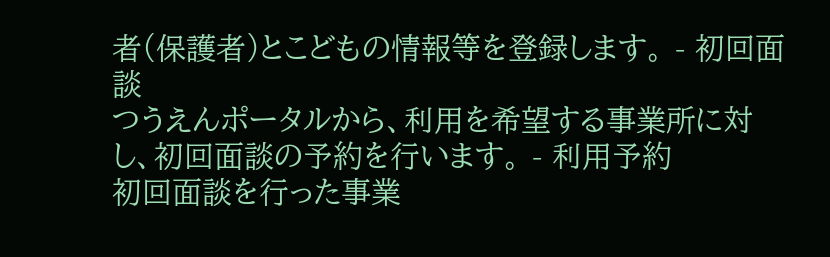者(保護者)とこどもの情報等を登録します。 - 初回面談
つうえんポータルから、利用を希望する事業所に対し、初回面談の予約を行います。 - 利用予約
初回面談を行った事業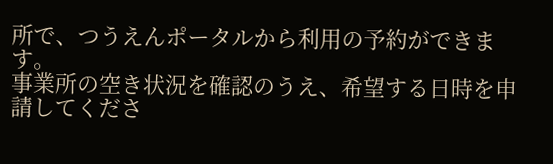所で、つうえんポータルから利用の予約ができます。
事業所の空き状況を確認のうえ、希望する日時を申請してくださ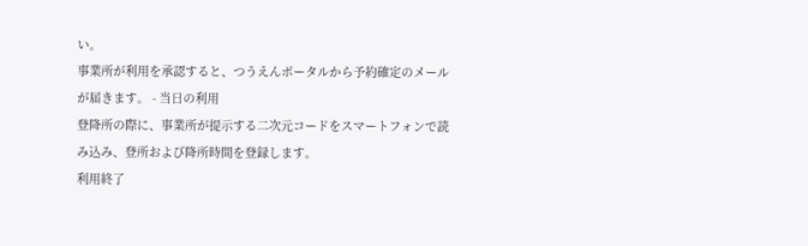い。
事業所が利用を承認すると、つうえんポータルから予約確定のメールが届きます。 - 当日の利用
登降所の際に、事業所が提示する二次元コードをスマートフォンで読み込み、登所および降所時間を登録します。
利用終了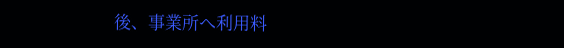後、事業所へ利用料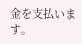金を支払います。